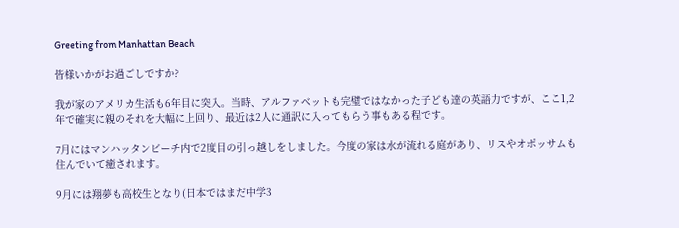Greeting from Manhattan Beach

皆様いかがお過ごしですか?

我が家のアメリカ生活も6年目に突入。当時、アルファベットも完璧ではなかった子ども達の英語力ですが、ここ1,2年で確実に親のそれを大幅に上回り、最近は2人に通訳に入ってもらう事もある程です。

7月にはマンハッタンビーチ内で2度目の引っ越しをしました。今度の家は水が流れる庭があり、リスやオポッサムも住んでいて癒されます。

9月には翔夢も高校生となり(日本ではまだ中学3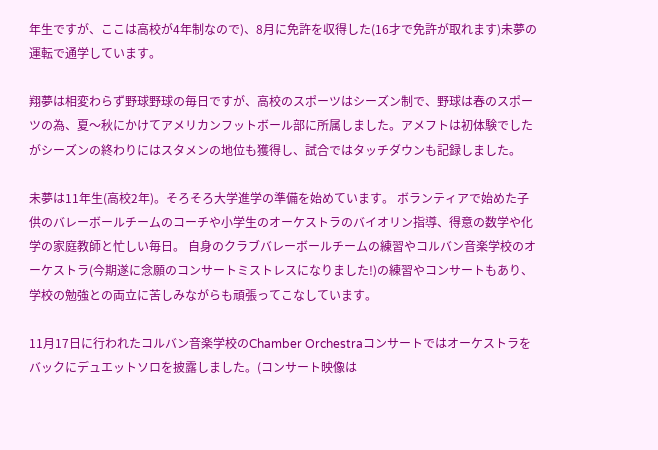年生ですが、ここは高校が4年制なので)、8月に免許を収得した(16才で免許が取れます)未夢の運転で通学しています。

翔夢は相変わらず野球野球の毎日ですが、高校のスポーツはシーズン制で、野球は春のスポーツの為、夏〜秋にかけてアメリカンフットボール部に所属しました。アメフトは初体験でしたがシーズンの終わりにはスタメンの地位も獲得し、試合ではタッチダウンも記録しました。

未夢は11年生(高校2年)。そろそろ大学進学の準備を始めています。 ボランティアで始めた子供のバレーボールチームのコーチや小学生のオーケストラのバイオリン指導、得意の数学や化学の家庭教師と忙しい毎日。 自身のクラブバレーボールチームの練習やコルバン音楽学校のオーケストラ(今期遂に念願のコンサートミストレスになりました!)の練習やコンサートもあり、学校の勉強との両立に苦しみながらも頑張ってこなしています。

11月17日に行われたコルバン音楽学校のChamber Orchestraコンサートではオーケストラをバックにデュエットソロを披露しました。(コンサート映像は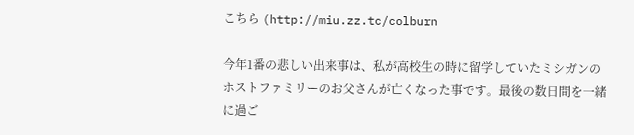こちら (http://miu.zz.tc/colburn

今年1番の悲しい出来事は、私が高校生の時に留学していたミシガンのホストファミリーのお父さんが亡くなった事です。最後の数日間を一緒に過ご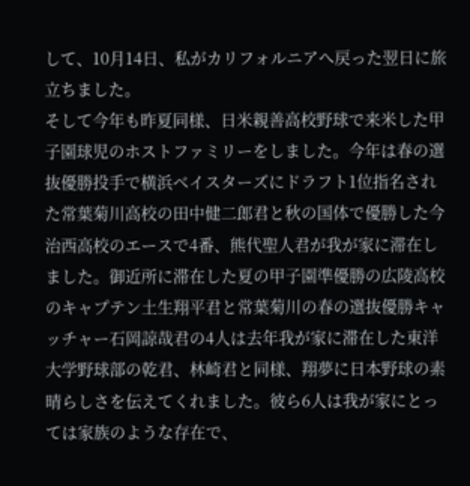して、10月14日、私がカリフォルニアへ戻った翌日に旅立ちました。
そして今年も昨夏同様、日米親善高校野球で来米した甲子園球児のホストファミリーをしました。今年は春の選抜優勝投手で横浜ベイスターズにドラフト1位指名された常葉菊川高校の田中健二郎君と秋の国体で優勝した今治西高校のエースで4番、熊代聖人君が我が家に滞在しました。御近所に滞在した夏の甲子園準優勝の広陵高校のキャプテン土生翔平君と常葉菊川の春の選抜優勝キャッチャー石岡諒哉君の4人は去年我が家に滞在した東洋大学野球部の乾君、林崎君と同様、翔夢に日本野球の素晴らしさを伝えてくれました。彼ら6人は我が家にとっては家族のような存在で、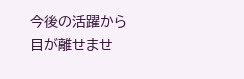今後の活躍から目が離せませ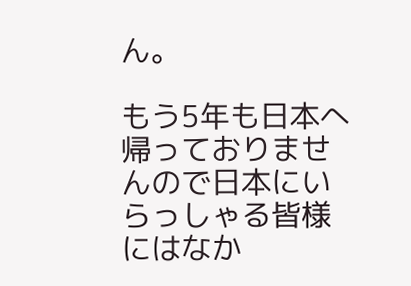ん。

もう5年も日本へ帰っておりませんので日本にいらっしゃる皆様にはなか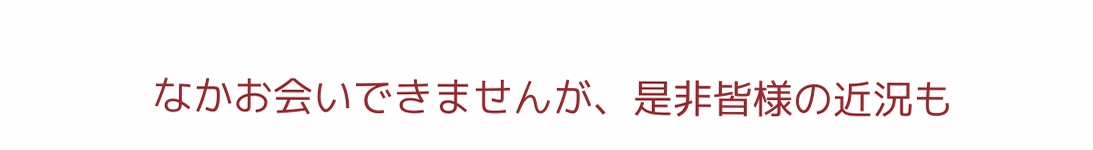なかお会いできませんが、是非皆様の近況も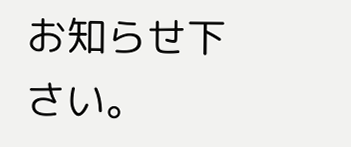お知らせ下さい。